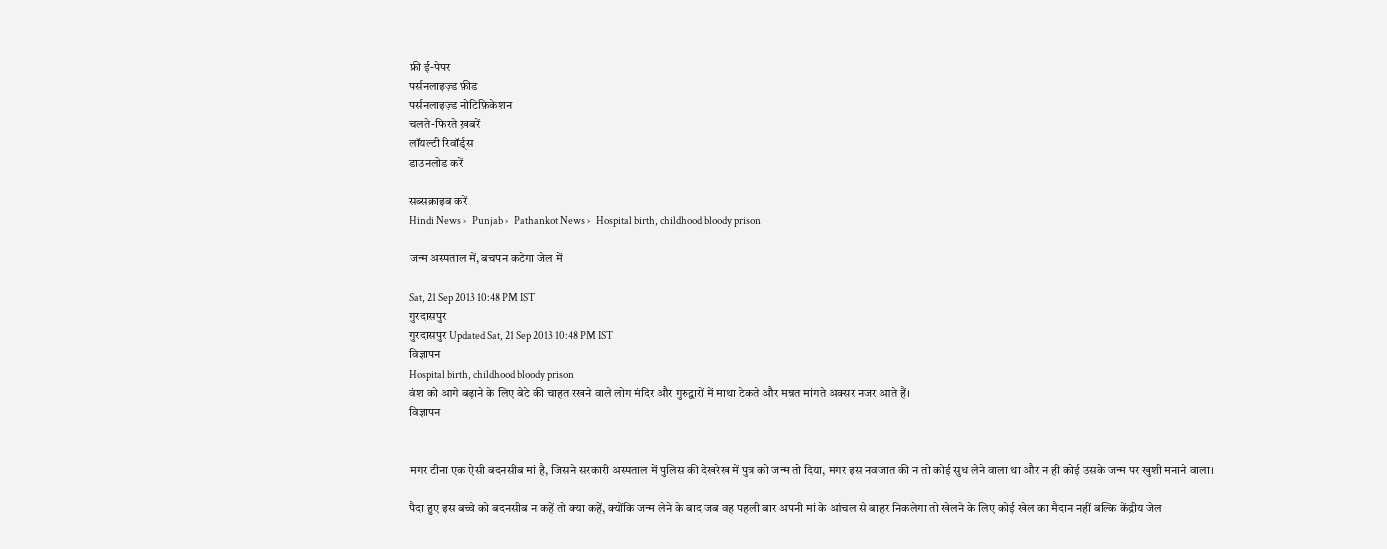फ्री ई-पेपर
पर्सनलाइज़्ड फ़ीड
पर्सनलाइज़्ड नोटिफ़िकेशन
चलते-फिरते ख़बरें
लॉयल्टी रिवॉर्ड्स
डाउनलोड करें

सब्सक्राइब करें
Hindi News ›   Punjab ›   Pathankot News ›   Hospital birth, childhood bloody prison

जन्म अस्पताल में, बचपन कटेगा जेल में

Sat, 21 Sep 2013 10:48 PM IST
गुरदासपुर
गुरदासपुर Updated Sat, 21 Sep 2013 10:48 PM IST
विज्ञापन
Hospital birth, childhood bloody prison
वंश को आगे बढ़ाने के लिए बेटे की चाहत रखने वाले लोग मंदिर और गुरुद्वारों में माथा टेकते और मन्नत मांगते अक्सर नजर आते हैं।
विज्ञापन


मगर टीना एक ऐसी बदनसीब मां है, जिसने सरकारी अस्पताल में पुलिस की देखरेख में पुत्र को जन्म तो दिया, मगर इस नवजात की न तो कोई सुध लेने वाला था और न ही कोई उसके जन्म पर खुशी मनाने वाला।

पैदा हुए इस बच्चे को बदनसीब न कहें तो क्या कहें, क्योंकि जन्म लेने के बाद जब वह पहली बार अपनी मां के आंचल से बाहर निकलेगा तो खेलने के लिए कोई खेल का मैदान नहीं बल्कि केंद्रीय जेल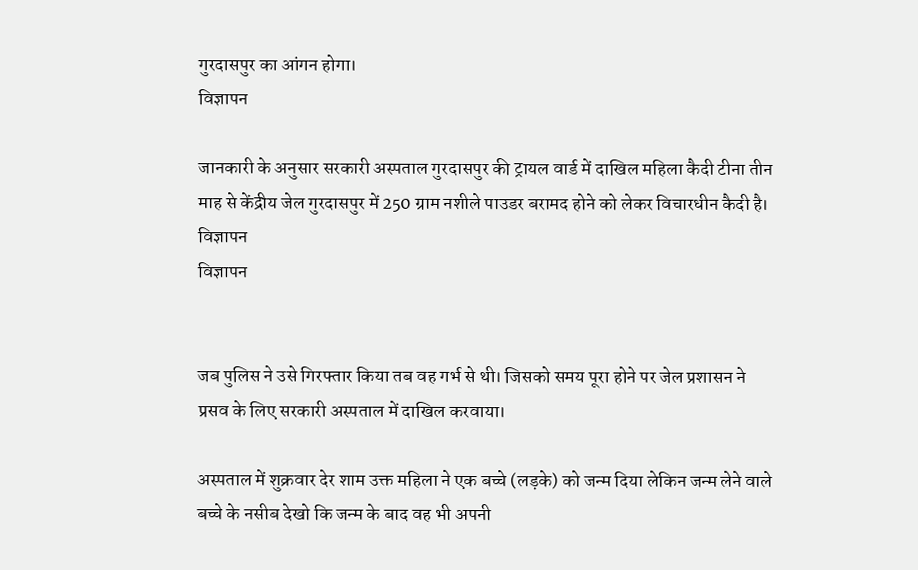गुरदासपुर का आंगन होगा।
विज्ञापन

जानकारी के अनुसार सरकारी अस्पताल गुरदासपुर की ट्रायल वार्ड में दाखिल महिला कैदी टीना तीन माह से केंद्रीय जेल गुरदासपुर में 250 ग्राम नशीले पाउडर बरामद होने को लेकर विचारधीन कैदी है।
विज्ञापन
विज्ञापन


जब पुलिस ने उसे गिरफ्तार किया तब वह गर्भ से थी। जिसको समय पूरा होने पर जेल प्रशासन ने प्रसव के लिए सरकारी अस्पताल में दाखिल करवाया।

अस्पताल में शुक्रवार देर शाम उक्त महिला ने एक बच्चे (लड़के) को जन्म दिया लेकिन जन्म लेने वाले बच्चे के नसीब देखो कि जन्म के बाद वह भी अपनी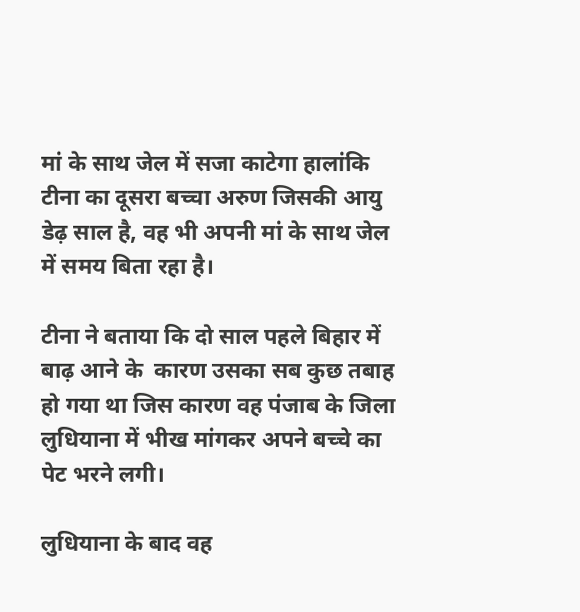मां के साथ जेल में सजा काटेगा हालांकि टीना का दूसरा बच्चा अरुण जिसकी आयु डेढ़ साल है, वह भी अपनी मां के साथ जेल में समय बिता रहा है।

टीना ने बताया कि दो साल पहले बिहार में बाढ़ आने के  कारण उसका सब कुछ तबाह हो गया था जिस कारण वह पंजाब के जिला लुधियाना में भीख मांगकर अपने बच्चे का पेट भरने लगी।

लुधियाना के बाद वह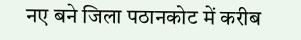नए बने जिला पठानकोट में करीब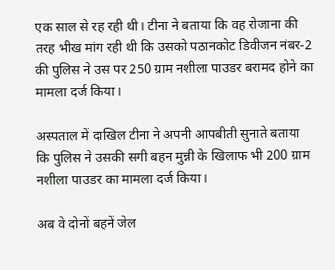एक साल से रह रही थी। टीना ने बताया कि वह रोजाना की तरह भीख मांग रही थी कि उसको पठानकोट डिवीजन नंबर-2 की पुलिस ने उस पर 250 ग्राम नशीला पाउडर बरामद होने का मामला दर्ज किया।

अस्पताल में दाखिल टीना ने अपनी आपबीती सुनाते बताया कि पुलिस ने उसकी सगी बहन मुन्नी के खिलाफ भी 200 ग्राम नशीला पाउडर का मामला दर्ज किया।

अब वे दोनों बहनें जेल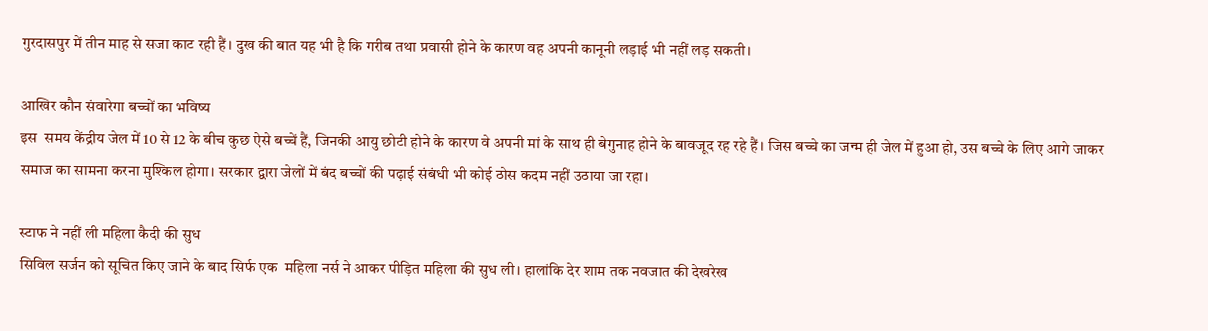गुरदासपुर में तीन माह से सजा काट रही हैं। दुख की बात यह भी है कि गरीब तथा प्रवासी होने के कारण वह अपनी कानूनी लड़ाई भी नहीं लड़ सकती।

आखिर कौन संवारेगा बच्चों का भविष्य
इस  समय केंद्रीय जेल में 10 से 12 के बीच कुछ ऐसे बच्चें हैं, जिनकी आयु छोटी होने के कारण वे अपनी मां के साथ ही बेगुनाह होने के बावजूद रह रहे हैं। जिस बच्चे का जन्म ही जेल में हुआ हो, उस बच्चे के लिए आगे जाकर समाज का सामना करना मुश्किल होगा। सरकार द्वारा जेलों में बंद बच्चों की पढ़ाई संबंधी भी कोई ठोस कदम नहीं उठाया जा रहा।

स्टाफ ने नहीं ली महिला कैदी की सुध
सिविल सर्जन को सूचित किए जाने के बाद सिर्फ एक  महिला नर्स ने आकर पीड़ित महिला की सुध ली। हालांकि देर शाम तक नवजात की देखरेख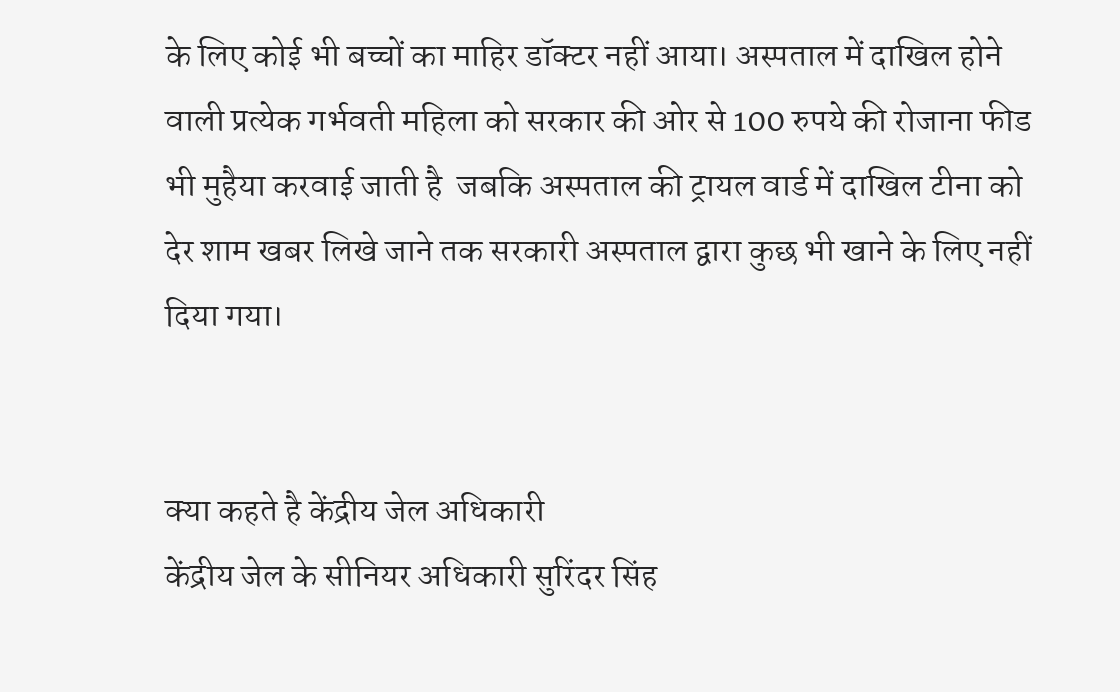के लिए कोई भी बच्चों का माहिर डॉक्टर नहीं आया। अस्पताल में दाखिल होने वाली प्रत्येक गर्भवती महिला को सरकार की ओर से 100 रुपये की रोजाना फीड भी मुहैया करवाई जाती है  जबकि अस्पताल की ट्रायल वार्ड में दाखिल टीना को देर शाम खबर लिखे जाने तक सरकारी अस्पताल द्वारा कुछ भी खाने के लिए नहीं दिया गया।


क्या कहते है केंद्रीय जेल अधिकारी
केंद्रीय जेल के सीनियर अधिकारी सुरिंदर सिंह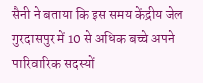सैनी ने बताया कि इस समय केंद्रीय जेल गुरदासपुर में 10 से अधिक बच्चे अपने पारिवारिक सदस्यों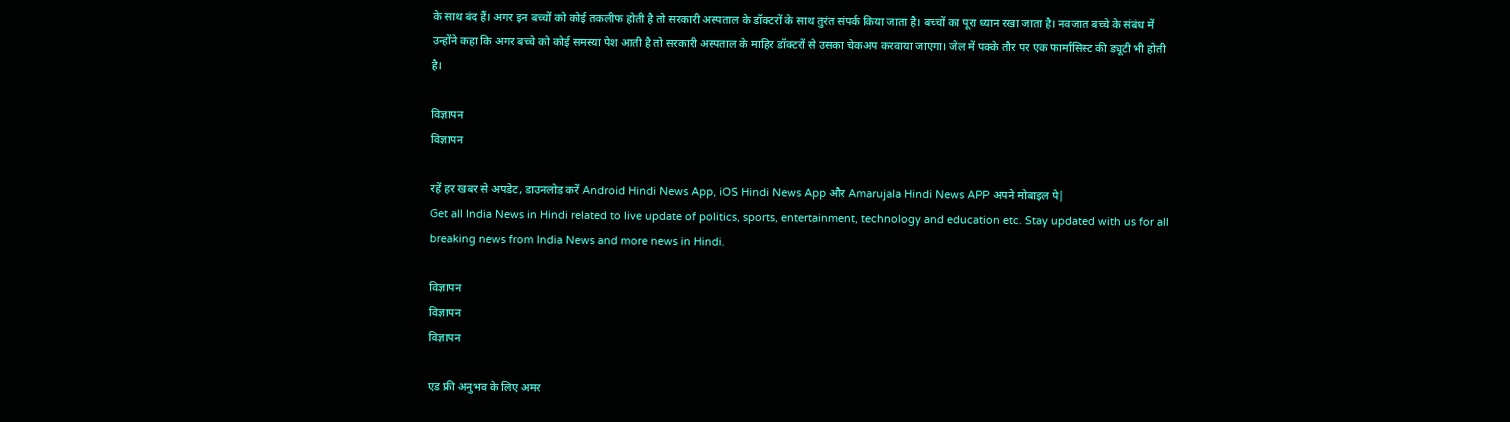के साथ बंद हैं। अगर इन बच्चों को कोई तकलीफ होती है तो सरकारी अस्पताल के डॉक्टरों के साथ तुरंत संपर्क किया जाता है। बच्चों का पूरा ध्यान रखा जाता है। नवजात बच्चे के संबंध में उन्होंने कहा कि अगर बच्चे को कोई समस्या पेश आती है तो सरकारी अस्पताल के माहिर डॉक्टरों से उसका चेकअप करवाया जाएगा। जेल में पक्के तौर पर एक फार्मासिस्ट की ड्यूटी भी होती है।

विज्ञापन
विज्ञापन

रहें हर खबर से अपडेट, डाउनलोड करें Android Hindi News App, iOS Hindi News App और Amarujala Hindi News APP अपने मोबाइल पे|
Get all India News in Hindi related to live update of politics, sports, entertainment, technology and education etc. Stay updated with us for all breaking news from India News and more news in Hindi.

विज्ञापन
विज्ञापन
विज्ञापन

एड फ्री अनुभव के लिए अमर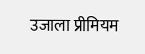उजाला प्रीमियम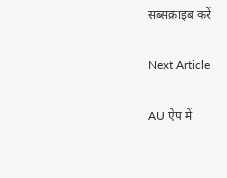सब्सक्राइब करें

Next Article

AU ऐप में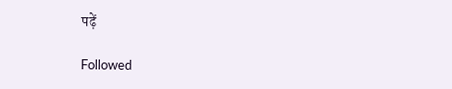पढ़ें

Followed